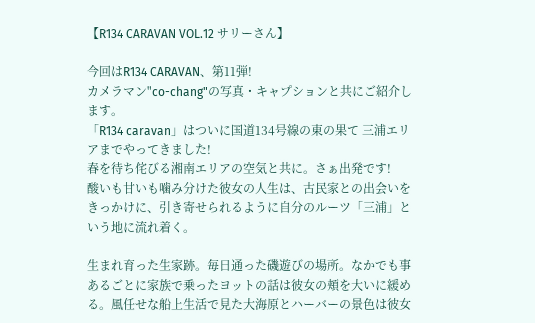【R134 CARAVAN VOL.12 サリーさん】

今回はR134 CARAVAN、第11弾!
カメラマン"co-chang"の写真・キャプションと共にご紹介します。
「R134 caravan」はついに国道134号線の東の果て 三浦エリアまでやってきました!
春を待ち侘びる湘南エリアの空気と共に。さぁ出発です!
酸いも甘いも噛み分けた彼女の人生は、古民家との出会いをきっかけに、引き寄せられるように自分のルーツ「三浦」という地に流れ着く。

生まれ育った生家跡。毎日通った磯遊びの場所。なかでも事あるごとに家族で乗ったヨットの話は彼女の頬を大いに緩める。風任せな船上生活で見た大海原とハーバーの景色は彼女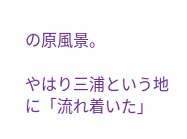の原風景。

やはり三浦という地に「流れ着いた」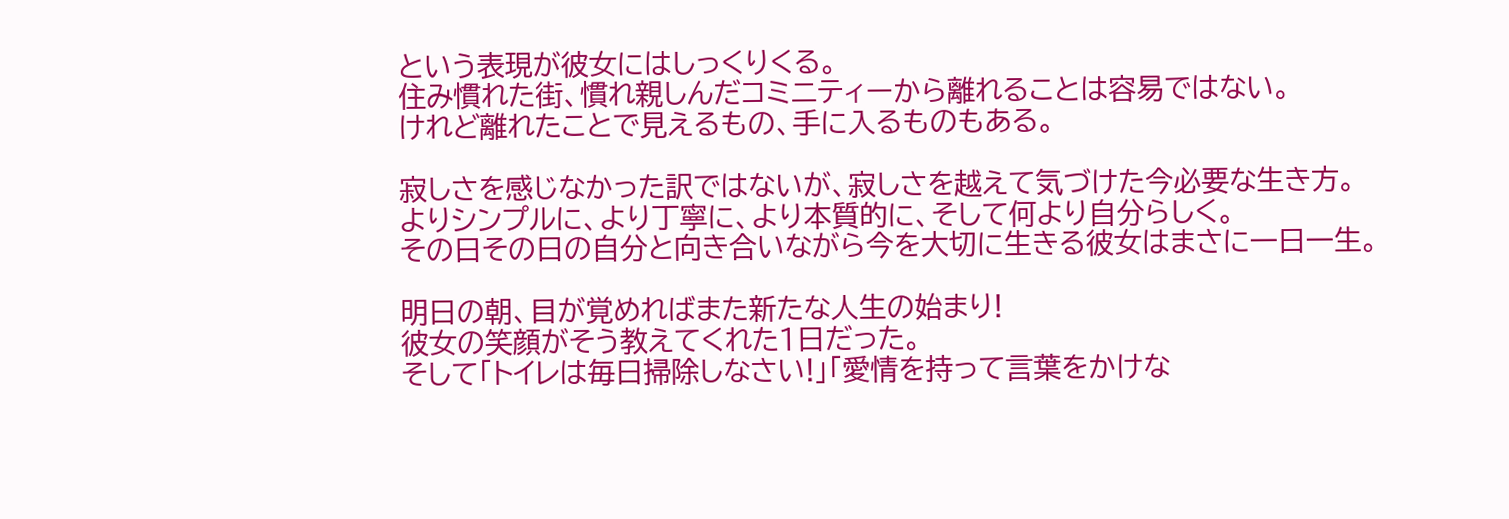という表現が彼女にはしっくりくる。
住み慣れた街、慣れ親しんだコミニティーから離れることは容易ではない。
けれど離れたことで見えるもの、手に入るものもある。

寂しさを感じなかった訳ではないが、寂しさを越えて気づけた今必要な生き方。
よりシンプルに、より丁寧に、より本質的に、そして何より自分らしく。
その日その日の自分と向き合いながら今を大切に生きる彼女はまさに一日一生。

明日の朝、目が覚めればまた新たな人生の始まり!
彼女の笑顔がそう教えてくれた1日だった。
そして「トイレは毎日掃除しなさい!」「愛情を持って言葉をかけな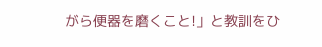がら便器を磨くこと!」と教訓をひ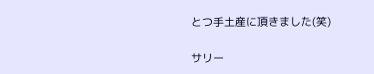とつ手土産に頂きました(笑)

サリー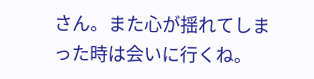さん。また心が揺れてしまった時は会いに行くね。